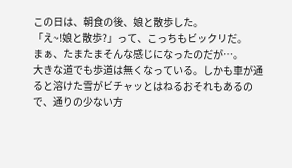この日は、朝食の後、娘と散歩した。
「え~!娘と散歩?」って、こっちもビックリだ。
まぁ、たまたまそんな感じになったのだが…。
大きな道でも歩道は無くなっている。しかも車が通ると溶けた雪がビチャッとはねるおそれもあるので、通りの少ない方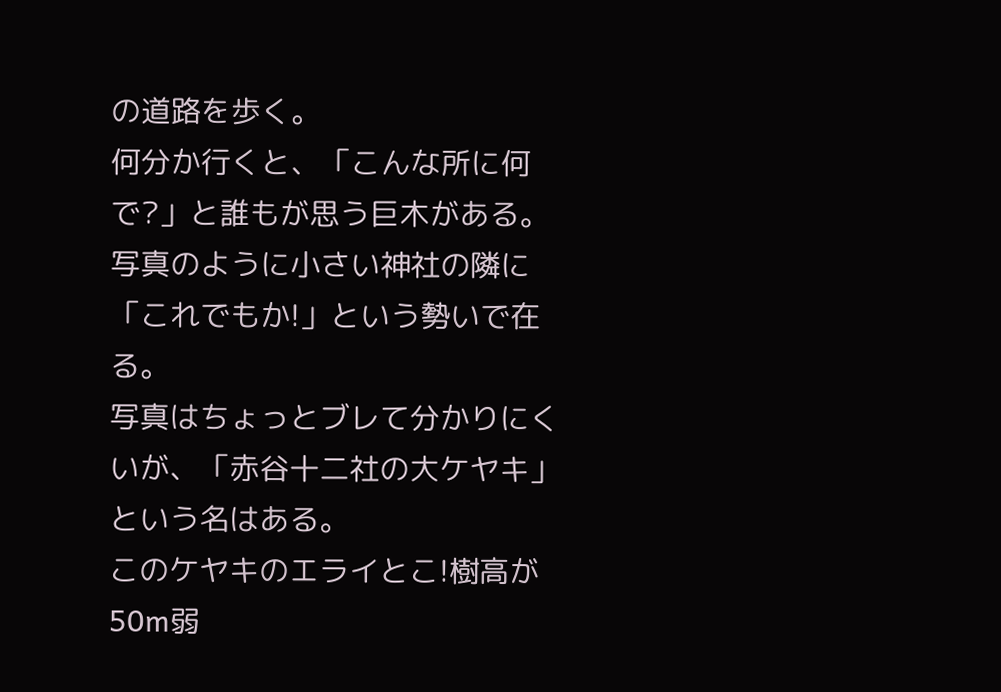の道路を歩く。
何分か行くと、「こんな所に何で?」と誰もが思う巨木がある。
写真のように小さい神社の隣に「これでもか!」という勢いで在る。
写真はちょっとブレて分かりにくいが、「赤谷十二社の大ケヤキ」という名はある。
このケヤキのエライとこ!樹高が50m弱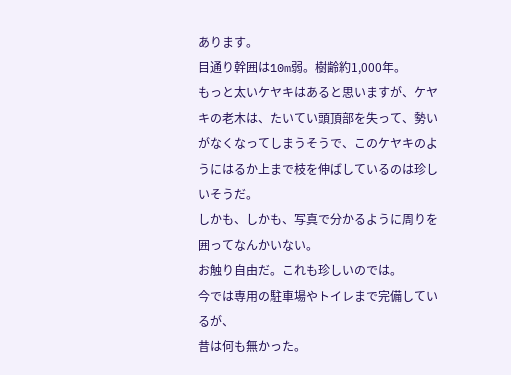あります。
目通り幹囲は10m弱。樹齢約1,000年。
もっと太いケヤキはあると思いますが、ケヤキの老木は、たいてい頭頂部を失って、勢いがなくなってしまうそうで、このケヤキのようにはるか上まで枝を伸ばしているのは珍しいそうだ。
しかも、しかも、写真で分かるように周りを囲ってなんかいない。
お触り自由だ。これも珍しいのでは。
今では専用の駐車場やトイレまで完備しているが、
昔は何も無かった。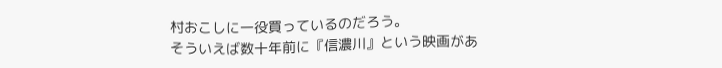村おこしに一役買っているのだろう。
そういえば数十年前に『信濃川』という映画があ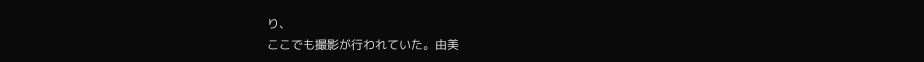り、
ここでも撮影が行われていた。由美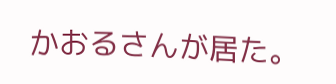かおるさんが居た。